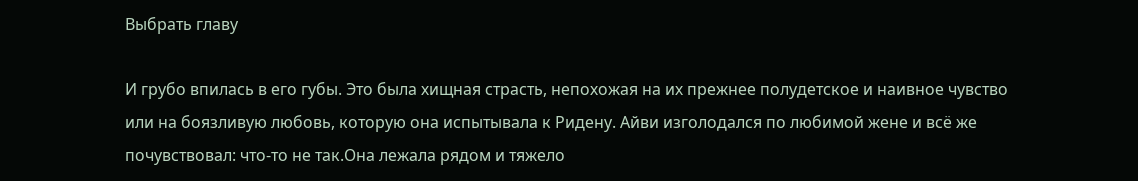Выбрать главу

И грубо впилась в его губы. Это была хищная страсть, непохожая на их прежнее полудетское и наивное чувство или на боязливую любовь, которую она испытывала к Ридену. Айви изголодался по любимой жене и всё же почувствовал: что-то не так.Она лежала рядом и тяжело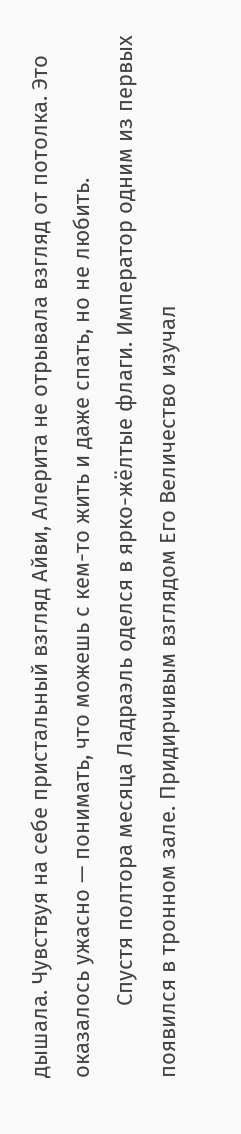дышала. Чувствуя на себе пристальный взгляд Айви, Алерита не отрывала взгляд от потолка. Это оказалось ужасно — понимать, что можешь с кем-то жить и даже спать, но не любить.
            Спустя полтора месяца Ладраэль оделся в ярко-жёлтые флаги. Император одним из первых появился в тронном зале. Придирчивым взглядом Его Величество изучал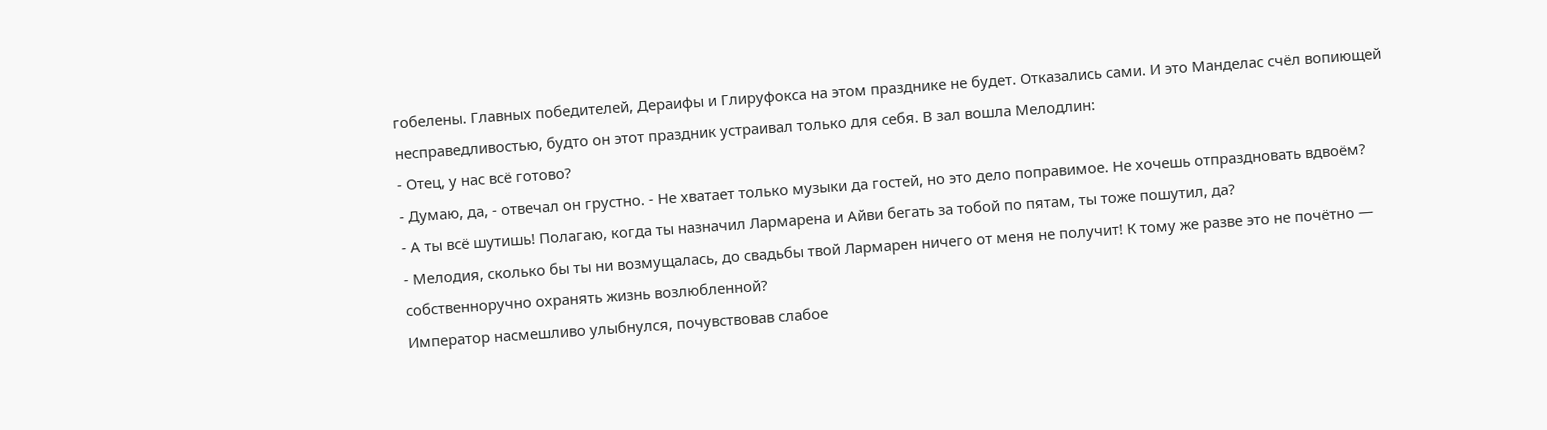гобелены. Главных победителей, Дераифы и Глируфокса на этом празднике не будет. Отказались сами. И это Манделас счёл вопиющей несправедливостью, будто он этот праздник устраивал только для себя. В зал вошла Мелодлин:
- Отец, у нас всё готово?
- Думаю, да, - отвечал он грустно. - Не хватает только музыки да гостей, но это дело поправимое. Не хочешь отпраздновать вдвоём?
- А ты всё шутишь! Полагаю, когда ты назначил Лармарена и Айви бегать за тобой по пятам, ты тоже пошутил, да?
- Мелодия, сколько бы ты ни возмущалась, до свадьбы твой Лармарен ничего от меня не получит! К тому же разве это не почётно — собственноручно охранять жизнь возлюбленной?
Император насмешливо улыбнулся, почувствовав слабое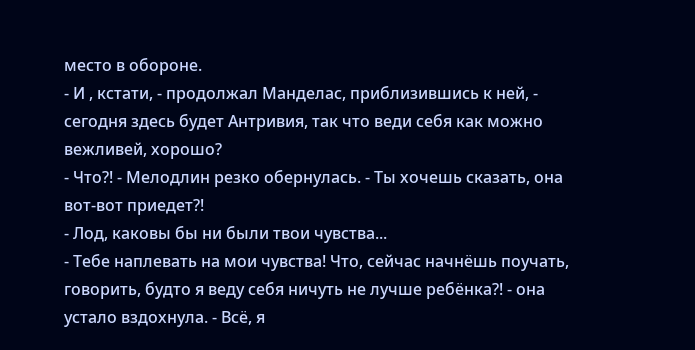место в обороне.
- И , кстати, - продолжал Манделас, приблизившись к ней, - сегодня здесь будет Антривия, так что веди себя как можно вежливей, хорошо?
- Что?! - Мелодлин резко обернулась. - Ты хочешь сказать, она вот-вот приедет?!
- Лод, каковы бы ни были твои чувства...
- Тебе наплевать на мои чувства! Что, сейчас начнёшь поучать, говорить, будто я веду себя ничуть не лучше ребёнка?! - она устало вздохнула. - Всё, я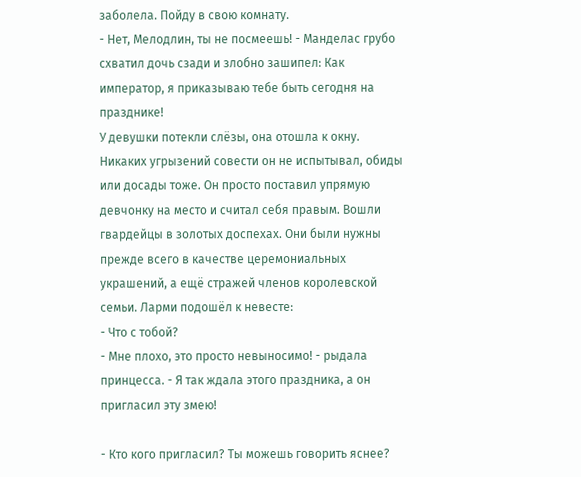заболела. Пойду в свою комнату.
- Нет, Мелодлин, ты не посмеешь! - Манделас грубо схватил дочь сзади и злобно зашипел: Как император, я приказываю тебе быть сегодня на празднике!
У девушки потекли слёзы, она отошла к окну. Никаких угрызений совести он не испытывал, обиды или досады тоже. Он просто поставил упрямую девчонку на место и считал себя правым. Вошли гвардейцы в золотых доспехах. Они были нужны прежде всего в качестве церемониальных украшений, а ещё стражей членов королевской семьи. Ларми подошёл к невесте:
- Что с тобой?
- Мне плохо, это просто невыносимо! - рыдала принцесса. - Я так ждала этого праздника, а он пригласил эту змею!

- Кто кого пригласил? Ты можешь говорить яснее?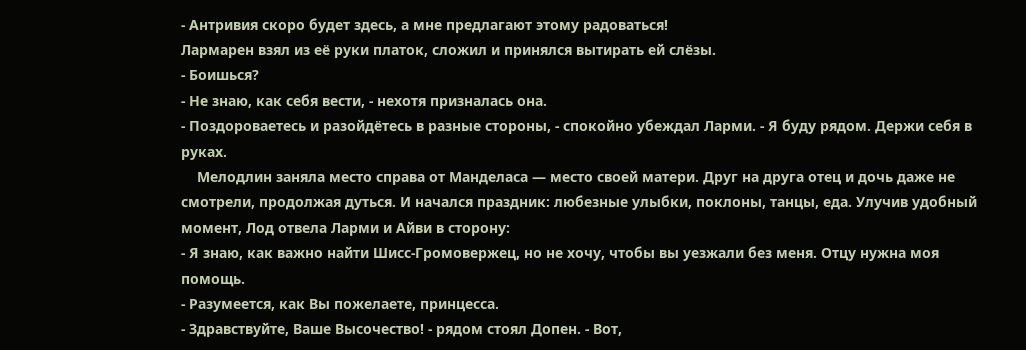- Антривия скоро будет здесь, а мне предлагают этому радоваться!
Лармарен взял из её руки платок, сложил и принялся вытирать ей слёзы.
- Боишься?
- Не знаю, как себя вести, - нехотя призналась она.
- Поздороваетесь и разойдётесь в разные стороны, - спокойно убеждал Ларми. - Я буду рядом. Держи себя в руках.
    Мелодлин заняла место справа от Манделаса — место своей матери. Друг на друга отец и дочь даже не смотрели, продолжая дуться. И начался праздник: любезные улыбки, поклоны, танцы, еда. Улучив удобный момент, Лод отвела Ларми и Айви в сторону:
- Я знаю, как важно найти Шисс-Громовержец, но не хочу, чтобы вы уезжали без меня. Отцу нужна моя помощь.
- Разумеется, как Вы пожелаете, принцесса.
- Здравствуйте, Ваше Высочество! - рядом стоял Допен. - Вот,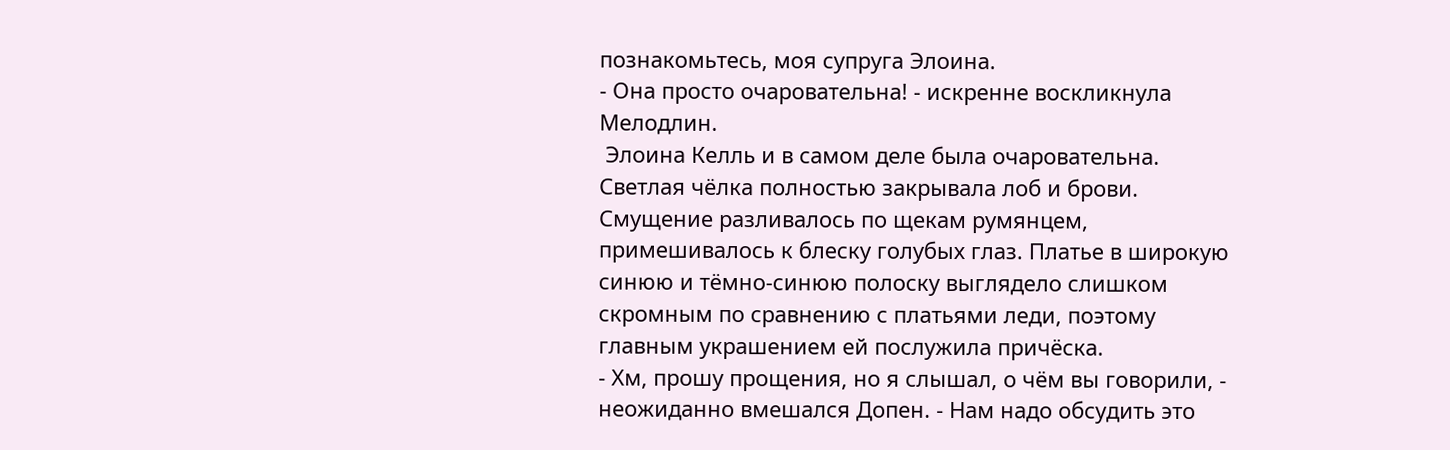познакомьтесь, моя супруга Элоина.
- Она просто очаровательна! - искренне воскликнула Мелодлин.
 Элоина Келль и в самом деле была очаровательна. Светлая чёлка полностью закрывала лоб и брови. Смущение разливалось по щекам румянцем, примешивалось к блеску голубых глаз. Платье в широкую синюю и тёмно-синюю полоску выглядело слишком скромным по сравнению с платьями леди, поэтому главным украшением ей послужила причёска.
- Хм, прошу прощения, но я слышал, о чём вы говорили, - неожиданно вмешался Допен. - Нам надо обсудить это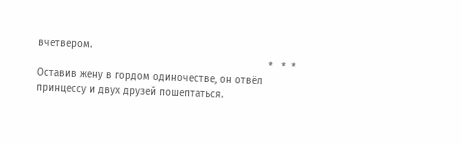вчетвером.
                                                                             *   *  *
Оставив жену в гордом одиночестве, он отвёл принцессу и двух друзей пошептаться.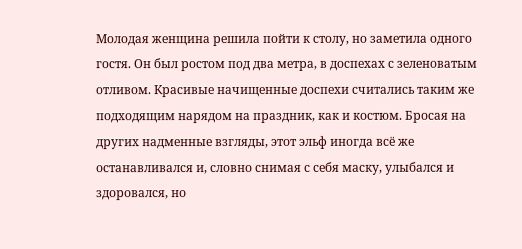Молодая женщина решила пойти к столу, но заметила одного гостя. Он был ростом под два метра, в доспехах с зеленоватым отливом. Красивые начищенные доспехи считались таким же подходящим нарядом на праздник, как и костюм. Бросая на других надменные взгляды, этот эльф иногда всё же останавливался и, словно снимая с себя маску, улыбался и здоровался, но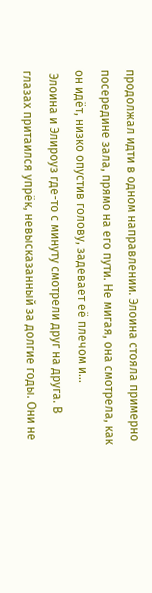продолжал идти в одном направлении. Элоина стояла примерно посередине зала, прямо на его пути. Не мигая, она смотрела, как он идёт, низко опустив голову, задевает её плечом и...
 Элоина и Элироуз где-то с минуту смотрели друг на друга. В глазах притаился упрёк, невысказанный за долгие годы. Они не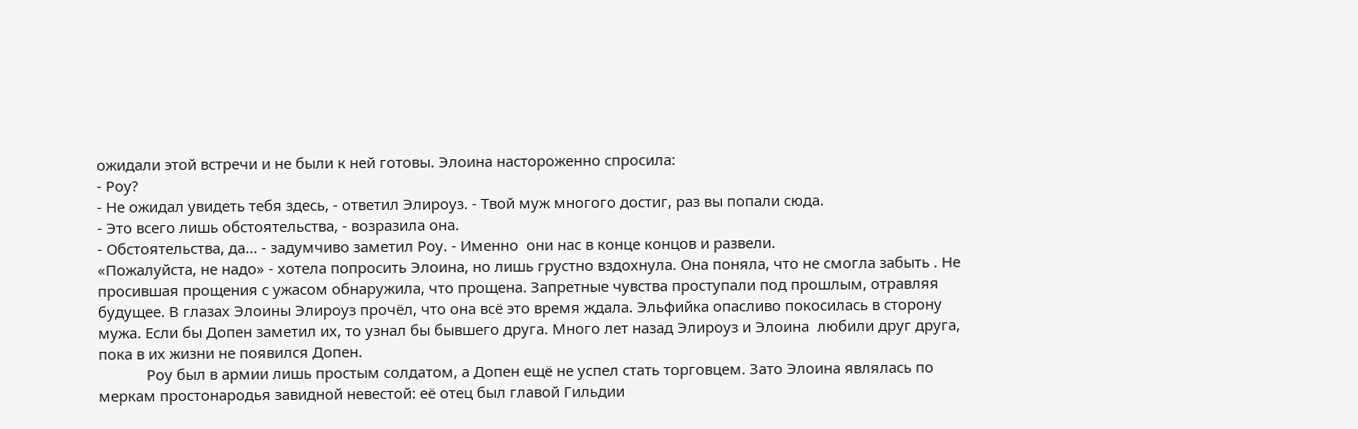ожидали этой встречи и не были к ней готовы. Элоина настороженно спросила:
- Роу?
- Не ожидал увидеть тебя здесь, - ответил Элироуз. - Твой муж многого достиг, раз вы попали сюда.
- Это всего лишь обстоятельства, - возразила она.
- Обстоятельства, да... - задумчиво заметил Роу. - Именно  они нас в конце концов и развели.
«Пожалуйста, не надо» - хотела попросить Элоина, но лишь грустно вздохнула. Она поняла, что не смогла забыть . Не  просившая прощения с ужасом обнаружила, что прощена. Запретные чувства проступали под прошлым, отравляя будущее. В глазах Элоины Элироуз прочёл, что она всё это время ждала. Эльфийка опасливо покосилась в сторону мужа. Если бы Допен заметил их, то узнал бы бывшего друга. Много лет назад Элироуз и Элоина  любили друг друга, пока в их жизни не появился Допен.
            Роу был в армии лишь простым солдатом, а Допен ещё не успел стать торговцем. Зато Элоина являлась по меркам простонародья завидной невестой: её отец был главой Гильдии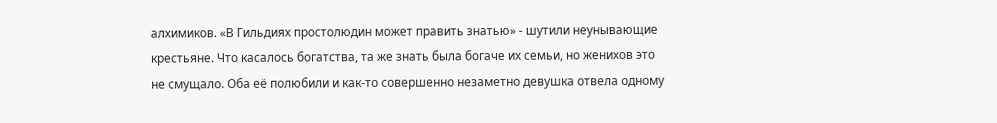алхимиков. «В Гильдиях простолюдин может править знатью» - шутили неунывающие крестьяне. Что касалось богатства, та же знать была богаче их семьи, но женихов это не смущало. Оба её полюбили и как-то совершенно незаметно девушка отвела одному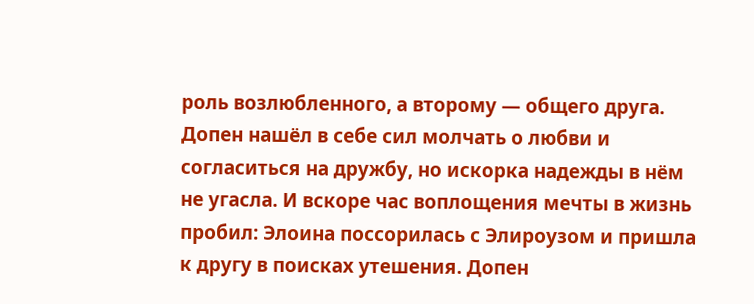роль возлюбленного, а второму — общего друга. Допен нашёл в себе сил молчать о любви и согласиться на дружбу, но искорка надежды в нём не угасла. И вскоре час воплощения мечты в жизнь пробил: Элоина поссорилась с Элироузом и пришла к другу в поисках утешения. Допен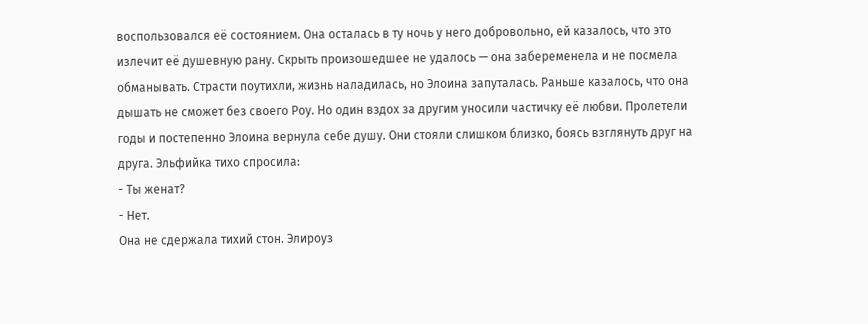воспользовался её состоянием. Она осталась в ту ночь у него добровольно, ей казалось, что это излечит её душевную рану. Скрыть произошедшее не удалось — она забеременела и не посмела обманывать. Страсти поутихли, жизнь наладилась, но Элоина запуталась. Раньше казалось, что она дышать не сможет без своего Роу. Но один вздох за другим уносили частичку её любви. Пролетели годы и постепенно Элоина вернула себе душу. Они стояли слишком близко, боясь взглянуть друг на друга. Эльфийка тихо спросила:
- Ты женат?
- Нет.
Она не сдержала тихий стон. Элироуз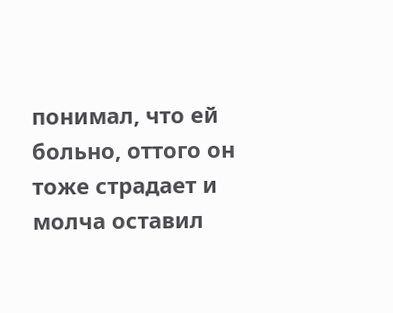понимал, что ей больно, оттого он тоже страдает и молча оставил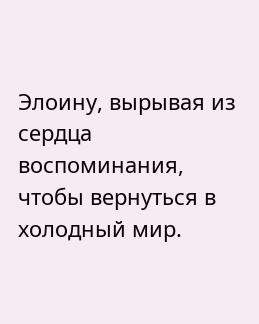Элоину, вырывая из сердца воспоминания, чтобы вернуться в холодный мир.